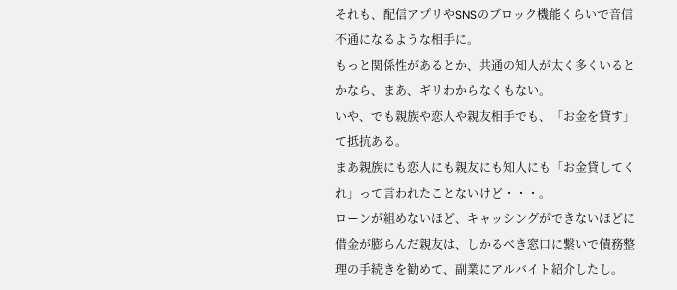それも、配信アプリやSNSのブロック機能くらいで音信不通になるような相手に。
もっと関係性があるとか、共通の知人が太く多くいるとかなら、まあ、ギリわからなくもない。
いや、でも親族や恋人や親友相手でも、「お金を貸す」て抵抗ある。
まあ親族にも恋人にも親友にも知人にも「お金貸してくれ」って言われたことないけど・・・。
ローンが組めないほど、キャッシングができないほどに借金が膨らんだ親友は、しかるべき窓口に繋いで債務整理の手続きを勧めて、副業にアルバイト紹介したし。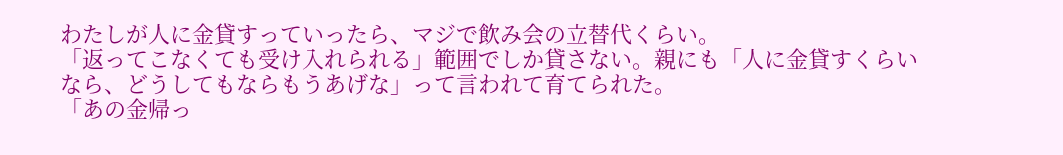わたしが人に金貸すっていったら、マジで飲み会の立替代くらい。
「返ってこなくても受け入れられる」範囲でしか貸さない。親にも「人に金貸すくらいなら、どうしてもならもうあげな」って言われて育てられた。
「あの金帰っ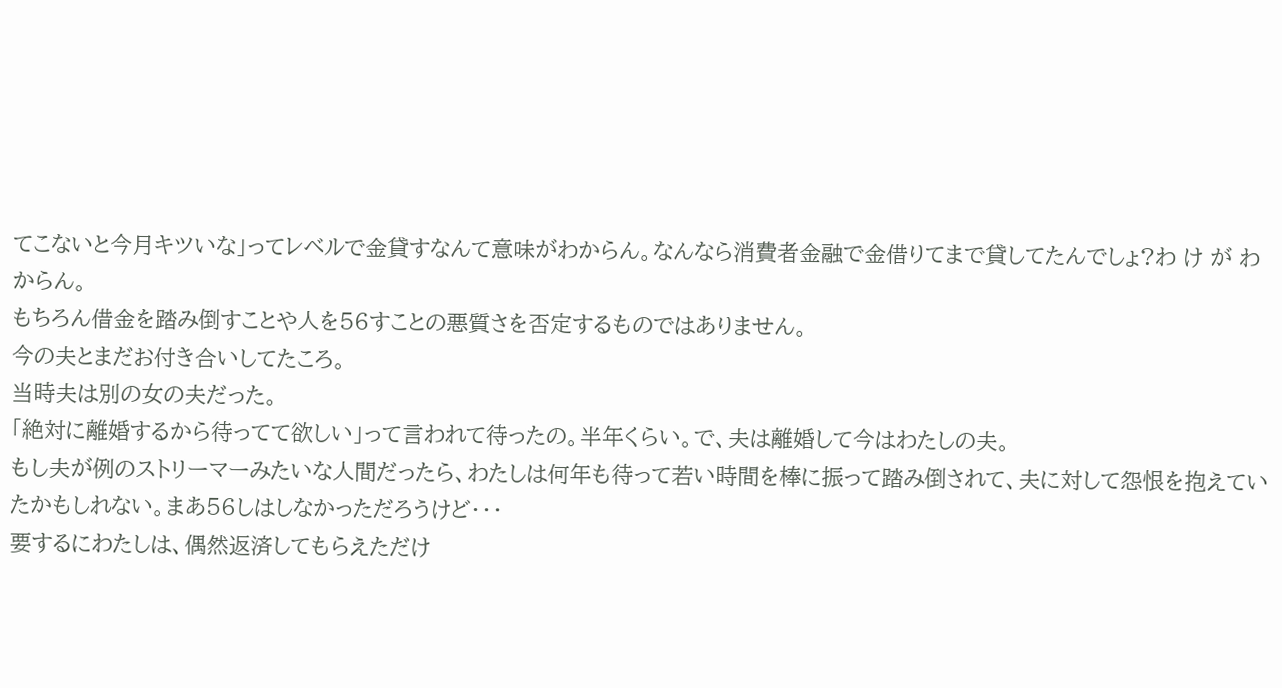てこないと今月キツいな」ってレベルで金貸すなんて意味がわからん。なんなら消費者金融で金借りてまで貸してたんでしょ?わ け が わからん。
もちろん借金を踏み倒すことや人を56すことの悪質さを否定するものではありません。
今の夫とまだお付き合いしてたころ。
当時夫は別の女の夫だった。
「絶対に離婚するから待ってて欲しい」って言われて待ったの。半年くらい。で、夫は離婚して今はわたしの夫。
もし夫が例のストリーマーみたいな人間だったら、わたしは何年も待って若い時間を棒に振って踏み倒されて、夫に対して怨恨を抱えていたかもしれない。まあ56しはしなかっただろうけど・・・
要するにわたしは、偶然返済してもらえただけ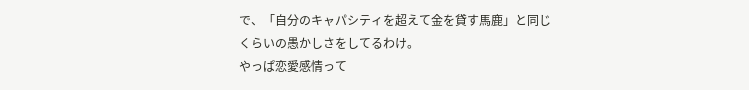で、「自分のキャパシティを超えて金を貸す馬鹿」と同じくらいの愚かしさをしてるわけ。
やっぱ恋愛感情って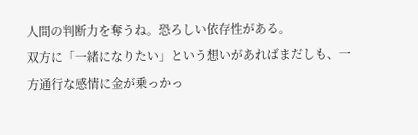人間の判断力を奪うね。恐ろしい依存性がある。
双方に「一緒になりたい」という想いがあればまだしも、一方通行な感情に金が乗っかっ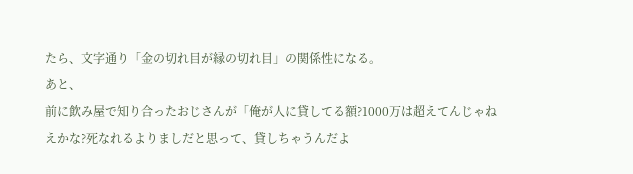たら、文字通り「金の切れ目が縁の切れ目」の関係性になる。
あと、
前に飲み屋で知り合ったおじさんが「俺が人に貸してる額?1000万は超えてんじゃねえかな?死なれるよりましだと思って、貸しちゃうんだよ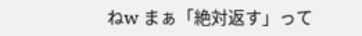ねw まぁ「絶対返す」って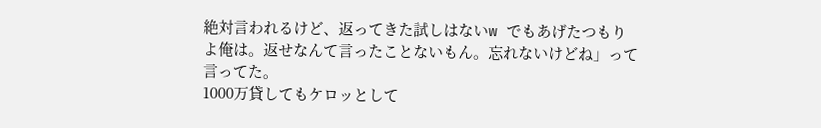絶対言われるけど、返ってきた試しはないw でもあげたつもりよ俺は。返せなんて言ったことないもん。忘れないけどね」って言ってた。
1000万貸してもケロッとして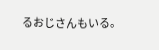るおじさんもいる。